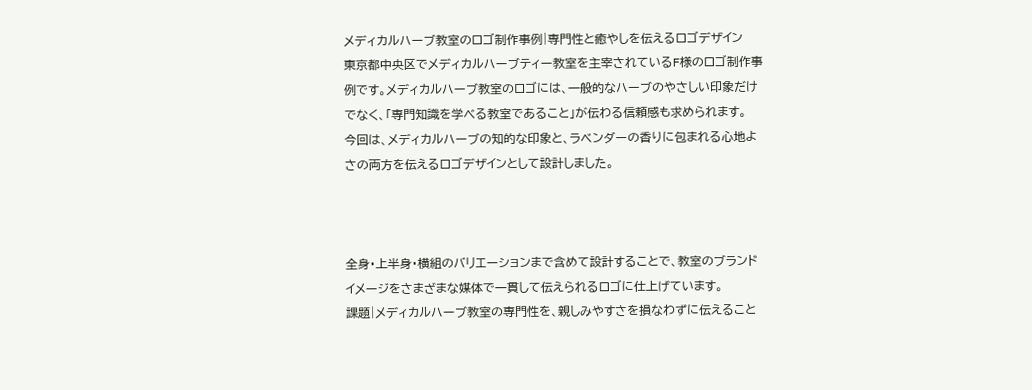メディカルハーブ教室のロゴ制作事例|専門性と癒やしを伝えるロゴデザイン
東京都中央区でメディカルハーブティー教室を主宰されているF様のロゴ制作事例です。メディカルハーブ教室のロゴには、一般的なハーブのやさしい印象だけでなく、「専門知識を学べる教室であること」が伝わる信頼感も求められます。
今回は、メディカルハーブの知的な印象と、ラベンダーの香りに包まれる心地よさの両方を伝えるロゴデザインとして設計しました。



全身・上半身・横組のバリエーションまで含めて設計することで、教室のブランドイメージをさまざまな媒体で一貫して伝えられるロゴに仕上げています。
課題|メディカルハーブ教室の専門性を、親しみやすさを損なわずに伝えること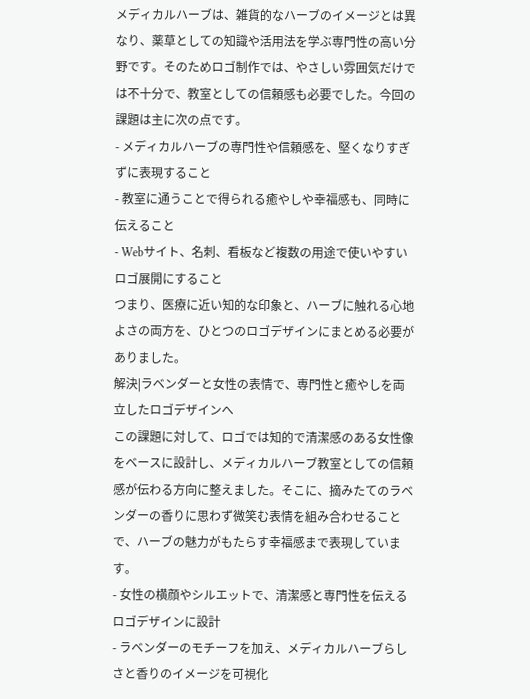メディカルハーブは、雑貨的なハーブのイメージとは異なり、薬草としての知識や活用法を学ぶ専門性の高い分野です。そのためロゴ制作では、やさしい雰囲気だけでは不十分で、教室としての信頼感も必要でした。今回の課題は主に次の点です。
- メディカルハーブの専門性や信頼感を、堅くなりすぎずに表現すること
- 教室に通うことで得られる癒やしや幸福感も、同時に伝えること
- Webサイト、名刺、看板など複数の用途で使いやすいロゴ展開にすること
つまり、医療に近い知的な印象と、ハーブに触れる心地よさの両方を、ひとつのロゴデザインにまとめる必要がありました。
解決|ラベンダーと女性の表情で、専門性と癒やしを両立したロゴデザインへ
この課題に対して、ロゴでは知的で清潔感のある女性像をベースに設計し、メディカルハーブ教室としての信頼感が伝わる方向に整えました。そこに、摘みたてのラベンダーの香りに思わず微笑む表情を組み合わせることで、ハーブの魅力がもたらす幸福感まで表現しています。
- 女性の横顔やシルエットで、清潔感と専門性を伝えるロゴデザインに設計
- ラベンダーのモチーフを加え、メディカルハーブらしさと香りのイメージを可視化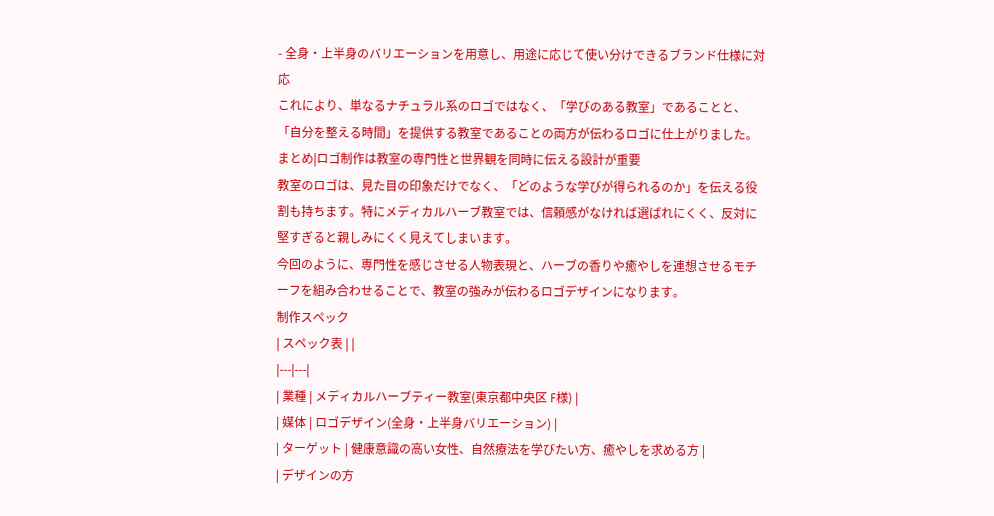- 全身・上半身のバリエーションを用意し、用途に応じて使い分けできるブランド仕様に対応
これにより、単なるナチュラル系のロゴではなく、「学びのある教室」であることと、「自分を整える時間」を提供する教室であることの両方が伝わるロゴに仕上がりました。
まとめ|ロゴ制作は教室の専門性と世界観を同時に伝える設計が重要
教室のロゴは、見た目の印象だけでなく、「どのような学びが得られるのか」を伝える役割も持ちます。特にメディカルハーブ教室では、信頼感がなければ選ばれにくく、反対に堅すぎると親しみにくく見えてしまいます。
今回のように、専門性を感じさせる人物表現と、ハーブの香りや癒やしを連想させるモチーフを組み合わせることで、教室の強みが伝わるロゴデザインになります。
制作スペック
| スペック表 | |
|---|---|
| 業種 | メディカルハーブティー教室(東京都中央区 F様) |
| 媒体 | ロゴデザイン(全身・上半身バリエーション) |
| ターゲット | 健康意識の高い女性、自然療法を学びたい方、癒やしを求める方 |
| デザインの方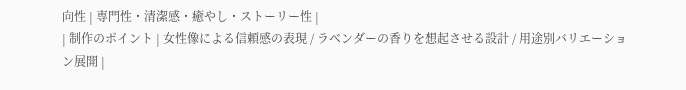向性 | 専門性・清潔感・癒やし・ストーリー性 |
| 制作のポイント | 女性像による信頼感の表現 / ラベンダーの香りを想起させる設計 / 用途別バリエーション展開 |